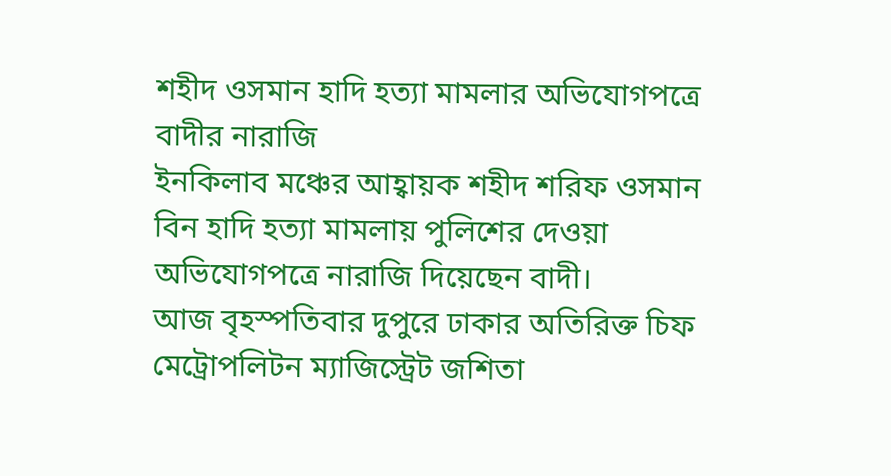শহীদ ওসমান হাদি হত্যা মামলার অভিযোগপত্রে বাদীর নারাজি
ইনকিলাব মঞ্চের আহ্বায়ক শহীদ শরিফ ওসমান বিন হাদি হত্যা মামলায় পুলিশের দেওয়া অভিযোগপত্রে নারাজি দিয়েছেন বাদী।
আজ বৃহস্পতিবার দুপুরে ঢাকার অতিরিক্ত চিফ মেট্রোপলিটন ম্যাজিস্ট্রেট জশিতা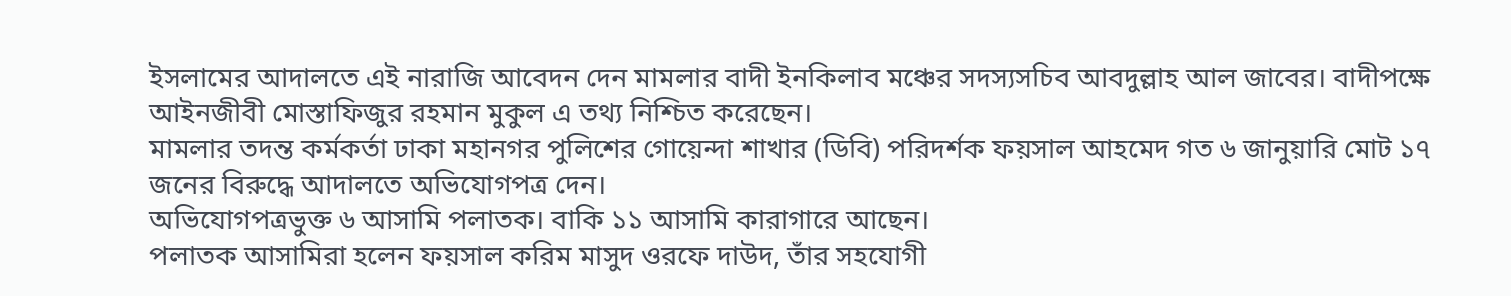ইসলামের আদালতে এই নারাজি আবেদন দেন মামলার বাদী ইনকিলাব মঞ্চের সদস্যসচিব আবদুল্লাহ আল জাবের। বাদীপক্ষে আইনজীবী মোস্তাফিজুর রহমান মুকুল এ তথ্য নিশ্চিত করেছেন।
মামলার তদন্ত কর্মকর্তা ঢাকা মহানগর পুলিশের গোয়েন্দা শাখার (ডিবি) পরিদর্শক ফয়সাল আহমেদ গত ৬ জানুয়ারি মোট ১৭ জনের বিরুদ্ধে আদালতে অভিযোগপত্র দেন।
অভিযোগপত্রভুক্ত ৬ আসামি পলাতক। বাকি ১১ আসামি কারাগারে আছেন।
পলাতক আসামিরা হলেন ফয়সাল করিম মাসুদ ওরফে দাউদ, তাঁর সহযোগী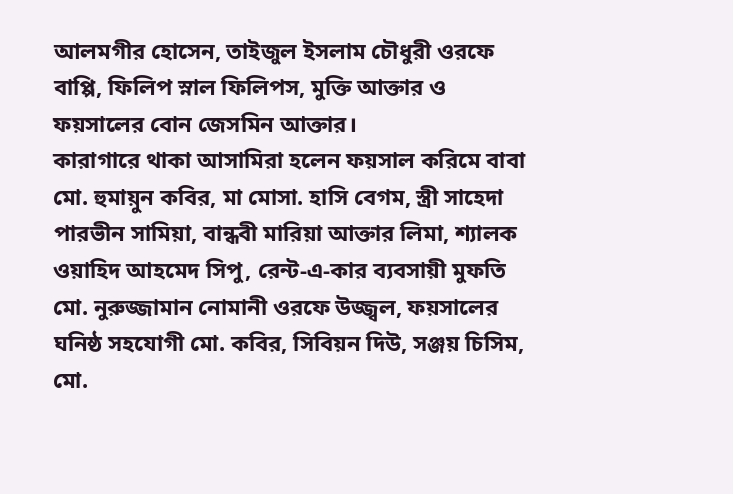আলমগীর হোসেন, তাইজুল ইসলাম চৌধুরী ওরফে বাপ্পি, ফিলিপ স্নাল ফিলিপস, মুক্তি আক্তার ও ফয়সালের বোন জেসমিন আক্তার।
কারাগারে থাকা আসামিরা হলেন ফয়সাল করিমে বাবা মো. হুমায়ুন কবির, মা মোসা. হাসি বেগম, স্ত্রী সাহেদা পারভীন সামিয়া, বান্ধবী মারিয়া আক্তার লিমা, শ্যালক ওয়াহিদ আহমেদ সিপু, রেন্ট-এ-কার ব্যবসায়ী মুফতি মো. নুরুজ্জামান নোমানী ওরফে উজ্জ্বল, ফয়সালের ঘনিষ্ঠ সহযোগী মো. কবির, সিবিয়ন দিউ, সঞ্জয় চিসিম, মো.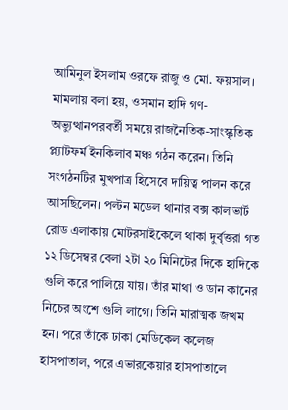আমিনুল ইসলাম ওরফে রাজু ও মো. ফয়সাল।
মামলায় বলা হয়, ওসমান হাদি গণ-অভ্যুত্থানপরবর্তী সময়ে রাজনৈতিক-সাংস্কৃতিক প্ল্যাটফর্ম ইনকিলাব মঞ্চ গঠন করেন। তিনি সংগঠনটির মুখপাত্র হিসেবে দায়িত্ব পালন করে আসছিলেন। পল্টন মডেল থানার বক্স কালভার্ট রোড এলাকায় মোটরসাইকেলে থাকা দুর্বৃত্তরা গত ১২ ডিসেম্বর বেলা ২টা ২০ মিনিটের দিকে হাদিকে গুলি করে পালিয়ে যায়। তাঁর মাথা ও ডান কানের নিচের অংশে গুলি লাগে। তিনি মারাত্মক জখম হন। পরে তাঁকে ঢাকা মেডিকেল কলেজ হাসপাতাল, পরে এভারকেয়ার হাসপাতালে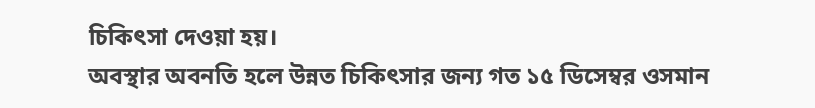চিকিৎসা দেওয়া হয়।
অবস্থার অবনতি হলে উন্নত চিকিৎসার জন্য গত ১৫ ডিসেম্বর ওসমান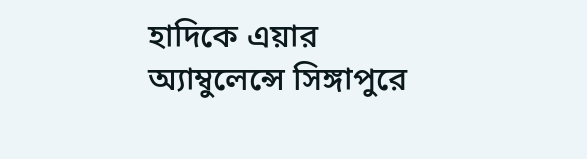হাদিকে এয়ার অ্যাম্বুলেন্সে সিঙ্গাপুরে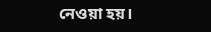নেওয়া হয়।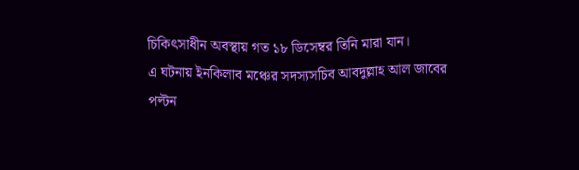চিকিৎসাধীন অবস্থায় গত ১৮ ডিসেম্বর তিনি মারা যান।
এ ঘটনায় ইনকিলাব মঞ্চের সদস্যসচিব আবদুল্লাহ আল জাবের পল্টন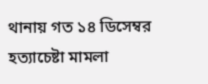থানায় গত ১৪ ডিসেম্বর হত্যাচেষ্টা মামলা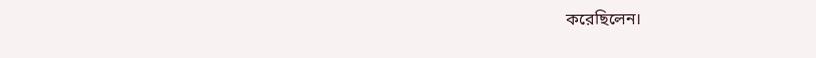করেছিলেন।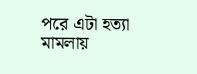পরে এটা হত্যা মামলায়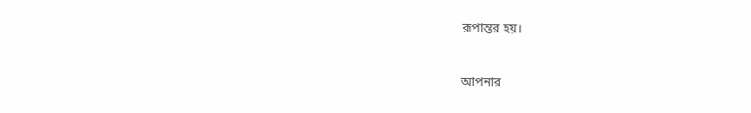রূপান্তর হয়।


আপনার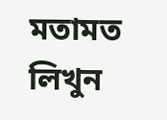মতামত লিখুন